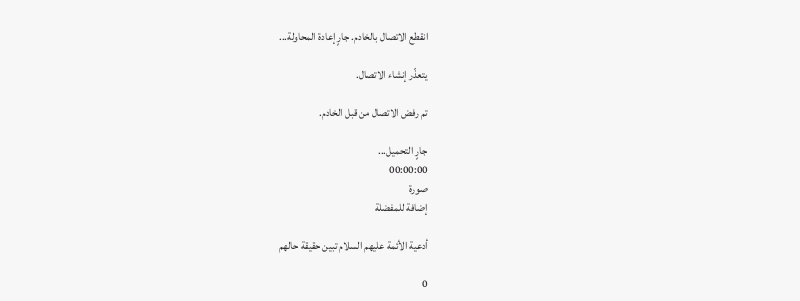انقطع الاتصال بالخادم. جارٍ إعادة المحاولة...

يتعذّر إنشاء الاتصال.

تم رفض الاتصال من قبل الخادم.

جارٍ التحميل...
00:00:00
صورة
إضافة للمفضلة

أدعية الأئمة عليهم السلام تبين حقيقة حالهم

0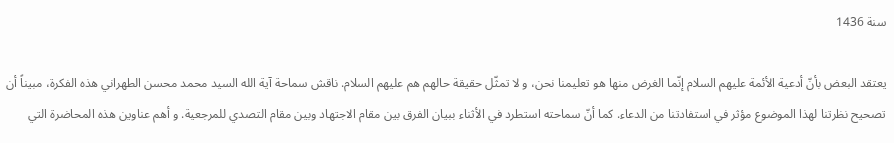سنة 1436

يعتقد البعض بأنّ أدعية الأئمة عليهم السلام إنّما الغرض منها هو تعليمنا نحن، و لا تمثّل حقيقة حالهم هم عليهم السلام. ناقش سماحة آية الله السيد محمد محسن الطهراني هذه الفكرة، مبيناً أن تصحيح نظرتنا لهذا الموضوع مؤثر في استفادتنا من الدعاء. كما أنّ سماحته استطرد في الأثناء ببيان الفرق بين مقام الاجتهاد وبين مقام التصدي للمرجعية. و أهم عناوين هذه المحاضرة التي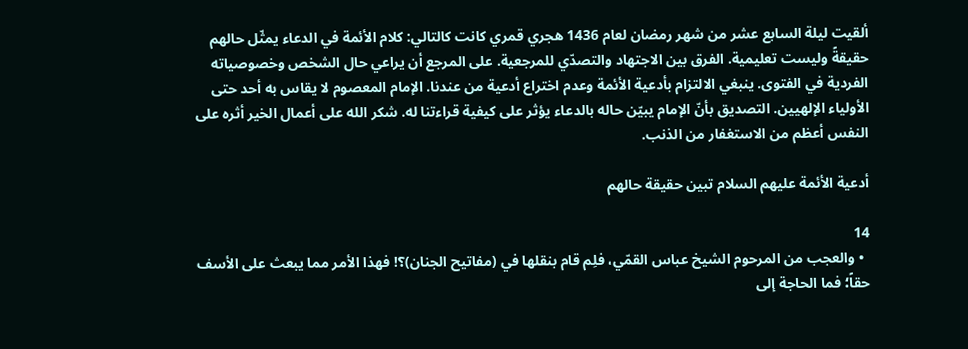ألقيت ليلة السابع عشر من شهر رمضان لعام 1436 هجري قمري كانت كالتالي: كلام الأئمة في الدعاء يمثّل حالهم حقيقةً وليست تعليمية. الفرق بين الاجتهاد والتصدّي للمرجعية. على المرجع أن يراعي حال الشخص وخصوصياته الفردية في الفتوى. ينبغي الالتزام بأدعية الأئمة وعدم اختراع أدعية من عندنا. الإمام المعصوم لا يقاس به أحد حتى الأولياء الإلهيين. التصديق بأنّ الإمام يبيّن حاله بالدعاء يؤثر على كيفية قراءتنا له. شكر الله على أعمال الخير أثره على النفس أعظم من الاستغفار من الذنب.

أدعية الأئمة عليهم السلام تبين حقيقة حالهم

14
  • والعجب من المرحوم الشيخ عباس القمّي، فلِم قام بنقلها في (مفاتيح الجنان)؟! فهذا الأمر مما يبعث على الأسف حقاً؛ فما الحاجة إلى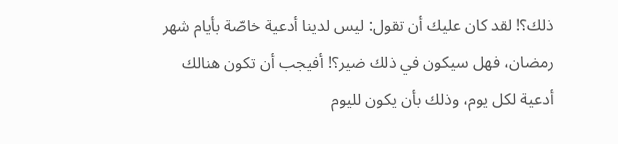ذلك؟! لقد كان عليك أن تقول: ليس لدينا أدعية خاصّة بأيام شهر رمضان، فهل سيكون في ذلك ضير؟! أفيجب أن تكون هنالك أدعية لكل يوم، وذلك بأن يكون لليوم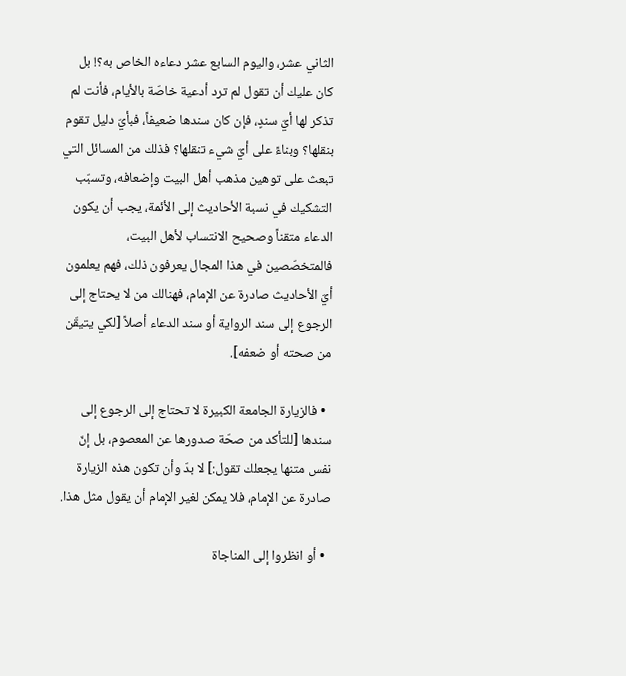الثاني عشر، واليوم السابع عشر دعاءه الخاص به؟! بل كان عليك أن تقول لم ترد أدعية خاصّة بالأيام، فأنت لم تذكر لها أيّ سندٍ، فإن كان سندها ضعيفاً، فبأيّ دليل تقوم بنقلها؟ وبناءً على أيّ شيء تنقلها؟ فذلك من المسائل التي تبعث على توهين مذهب أهل البيت وإضعافه، وتسبّب التشكيك في نسبة الأحاديث إلى الأئمة، يجب أن يكون الدعاء متقناً وصحيح الانتساب لأهل البيت، فالمتخصّصين في هذا المجال يعرفون ذلك، فهم يعلمون أيّ الأحاديث صادرة عن الإمام، فهنالك من لا يحتاج إلى الرجوع إلى سند الرواية أو سند الدعاء أصلاً [لكي يتيقّن من صحته أو ضعفه].

  • فالزيارة الجامعة الكبيرة لا تحتاج إلى الرجوع إلى سندها [للتأكد من صحّة صدورها عن المعصوم، بل إنّ نفس متنها يجعلك تقول:] لا بدّ وأن تكون هذه الزيارة صادرة عن الإمام، فلا يمكن لغير الإمام أن يقول مثل هذا.

  • أو انظروا إلى المناجاة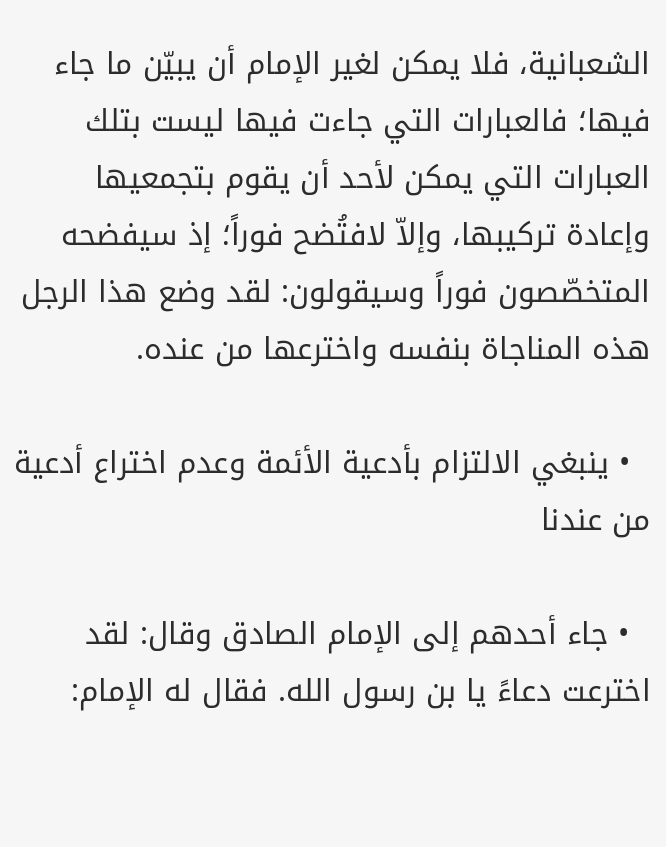الشعبانية، فلا يمكن لغير الإمام أن يبيّن ما جاء فيها؛ فالعبارات التي جاءت فيها ليست بتلك العبارات التي يمكن لأحد أن يقوم بتجمعيها وإعادة تركيبها، وإلاّ لافتُضح فوراً؛ إذ سيفضحه المتخصّصون فوراً وسيقولون: لقد وضع هذا الرجل هذه المناجاة بنفسه واخترعها من عنده.

  • ينبغي الالتزام بأدعية الأئمة وعدم اختراع أدعية من عندنا

  • جاء أحدهم إلى الإمام الصادق وقال: لقد اخترعت دعاءً يا بن رسول الله. فقال له الإمام: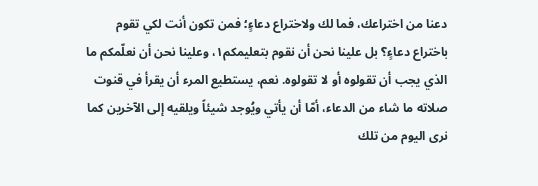دعنا من اختراعك، فما لك ولاختراع دعاءٍ؛ فمن تكون أنت لكي تقوم باختراع دعاءٍ؟ بل علينا نحن أن نقوم بتعليمكم۱، وعلينا نحن أن نعلّمكم ما الذي يجب أن تقولوه أو لا تقولوه. نعم، يستطيع المرء أن يقرأ في قنوت صلاته ما شاء من الدعاء، أمّا أن يأتي ويُوجد شيئاً ويلقيه إلى الآخرين كما نرى اليوم من تلك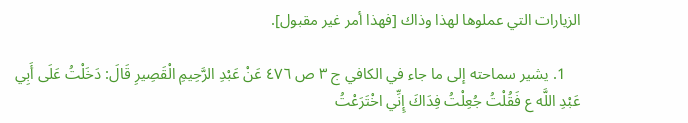الزيارات التي عملوها لهذا وذاك [فهذا أمر غير مقبول].

    1. يشير سماحته إلى ما جاء في الكافي ج ٣ ص ٤۷٦ عَنْ عَبْدِ الرَّحِيمِ الْقَصِيرِ قَالَ: دَخَلْتُ عَلَى أَبِي عَبْدِ اللَّه ع فَقُلْتُ جُعِلْتُ فِدَاكَ إِنِّي اخْتَرَعْتُ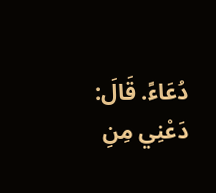دُعَاءً. قَالَ: دَعْنِي مِنِ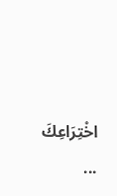اخْتِرَاعِكَ ...